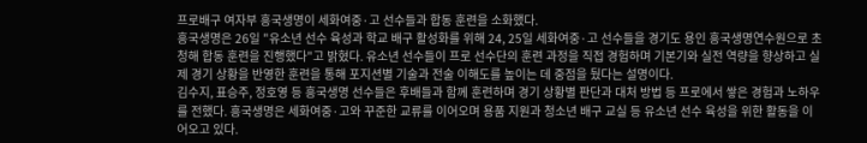프로배구 여자부 흥국생명이 세화여중·고 선수들과 합동 훈련을 소화했다.
흥국생명은 26일 "유소년 선수 육성과 학교 배구 활성화를 위해 24, 25일 세화여중·고 선수들을 경기도 용인 흥국생명연수원으로 초청해 합동 훈련을 진행했다"고 밝혔다. 유소년 선수들이 프로 선수단의 훈련 과정을 직접 경험하며 기본기와 실전 역량을 향상하고 실제 경기 상황을 반영한 훈련을 통해 포지션별 기술과 전술 이해도를 높이는 데 중점을 뒀다는 설명이다.
김수지, 표승주, 정호영 등 흥국생명 선수들은 후배들과 함께 훈련하며 경기 상황별 판단과 대처 방법 등 프로에서 쌓은 경험과 노하우를 전했다. 흥국생명은 세화여중·고와 꾸준한 교류를 이어오며 용품 지원과 청소년 배구 교실 등 유소년 선수 육성을 위한 활동을 이어오고 있다.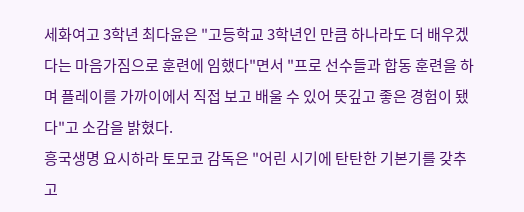세화여고 3학년 최다윤은 "고등학교 3학년인 만큼 하나라도 더 배우겠다는 마음가짐으로 훈련에 임했다"면서 "프로 선수들과 합동 훈련을 하며 플레이를 가까이에서 직접 보고 배울 수 있어 뜻깊고 좋은 경험이 됐다"고 소감을 밝혔다.
흥국생명 요시하라 토모코 감독은 "어린 시기에 탄탄한 기본기를 갖추고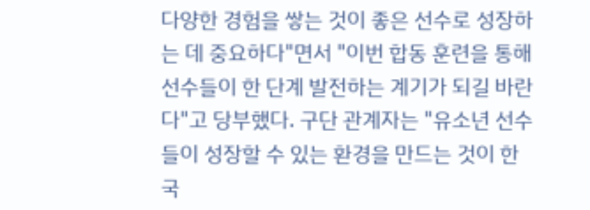다양한 경험을 쌓는 것이 좋은 선수로 성장하는 데 중요하다"면서 "이번 합동 훈련을 통해 선수들이 한 단계 발전하는 계기가 되길 바란다"고 당부했다. 구단 관계자는 "유소년 선수들이 성장할 수 있는 환경을 만드는 것이 한국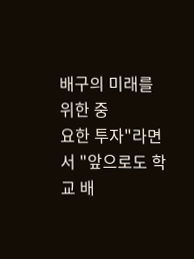배구의 미래를 위한 중
요한 투자"라면서 "앞으로도 학교 배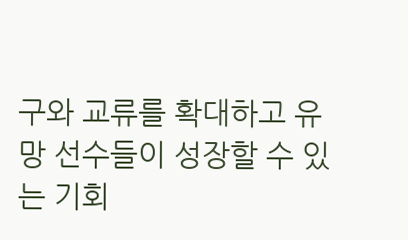구와 교류를 확대하고 유망 선수들이 성장할 수 있는 기회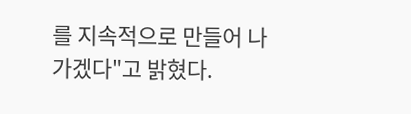를 지속적으로 만들어 나가겠다"고 밝혔다.